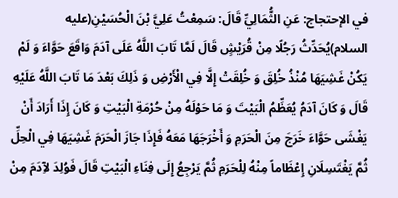في الإحتجاج: عَنِ الثُّمَالِيِّ قَالَ: سَمِعْتُ عَلِيَّ بْنَ الْحُسَيْنِ(عليه السلام)يُحَدِّثُ رَجُلًا مِنْ قُرَيْشٍ قَالَ لَمَّا تَابَ اللَّهُ عَلَى آدَمَ وَاقَعَ حَوَّاءَ وَ لَمْ يَكُنْ غَشِيَهَا مُنْذُ خُلِقَ وَ خُلِقَتْ إِلَّا فِي الْأَرْضِ وَ ذَلِكَ بَعْدَ مَا تَابَ اللَّهُ عَلَيْهِ قَالَ وَ كَانَ آدَمُ يُعَظِّمُ الْبَيْتَ وَ مَا حَوْلَهُ مِنْ حُرْمَةِ الْبَيْتِ وَ كَانَ إِذَا أَرَادَ أَنْ يَغْشَى حَوَّاءَ خَرَجَ مِنَ الْحَرَمِ وَ أَخْرَجَهَا مَعَهُ فَإِذَا جَازَ الْحَرَمَ غَشِيَهَا فِي الْحِلِّ ثُمَّ يَغْتَسِلَانِ إِعْظَاماً مِنْهُ لِلْحَرَمِ ثُمَّ يَرْجِعُ إِلَى فِنَاءِ الْبَيْتِ قَالَ فَوُلِدَ لآِدَمَ مِنْ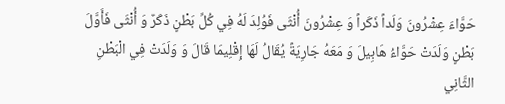حَوَّاءَ عِشْرُونَ وَلَداً ذَكَراً وَ عِشْرُونَ أُنْثَى فَوُلِدَ لَهُ فِي كُلِّ بَطْنٍ ذَكَرٌ وَ أُنْثَى فَأَوَّلَ بَطْنٍ وَلَدَتْ حَوَّاءُ هَابِيلَ وَ مَعَهُ جَارِيَةً يُقَالُ لَهَا إِقْلِيمَا قَالَ وَ وَلَدَتْ فِي الْبَطْنِ الثَّانِي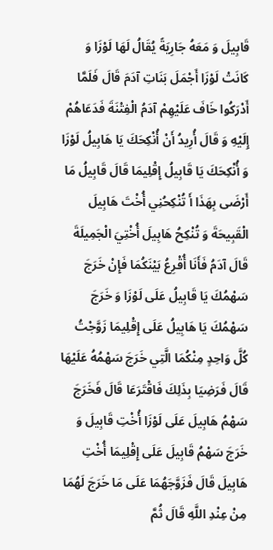قَابِيلَ وَ مَعَهُ جَارِيَةً يُقَالُ لَهَا لَوْزَا وَ كَانَتْ لَوْزَا أَجْمَلَ بَنَاتِ آدَمَ قَالَ فَلَمَّا أَدْرَكُوا خَافَ عَلَيْهِمْ آدَمُ الْفِتْنَةَ فَدَعَاهُمْ إِلَيْهِ وَ قَالَ أُرِيدُ أَنْ أُنْكِحَكَ يَا هَابِيلُ لَوْزَا وَ أُنْكِحَكَ يَا قَابِيلُ إِقْلِيمَا قَالَ قَابِيلُ مَا أَرْضَى بِهَذَا أَ تُنْكِحُنِي أُخْتَ هَابِيلَ الْقَبِيحَةَ وَ تُنْكِحُ هَابِيلَ أُخْتِيَ الْجَمِيلَةَ قَالَ آدَمُ فَأَنَا أُقْرِعُ بَيْنَكُمَا فَإِنْ خَرَجَ سَهْمُكَ يَا قَابِيلُ عَلَى لَوْزَا وَ خَرَجَ سَهْمُكَ يَا هَابِيلُ عَلَى إِقْلِيمَا زَوَّجْتُ كُلَّ وَاحِدٍ مِنْكُمَا الَّتِي خَرَجَ سَهْمُهُ عَلَيْهَا قَالَ فَرَضِيَا بِذَلِكَ فَاقْتَرَعَا قَالَ فَخَرَجَ سَهْمُ هَابِيلَ عَلَى لَوْزَا أُخْتِ قَابِيلَ وَ خَرَجَ سَهْمُ قَابِيلَ عَلَى إِقْلِيمَا أُخْتِ هَابِيلَ قَالَ فَزَوَّجَهُمَا عَلَى مَا خَرَجَ لَهُمَا مِنْ عِنْدِ اللَّهِ قَالَ ثُمَّ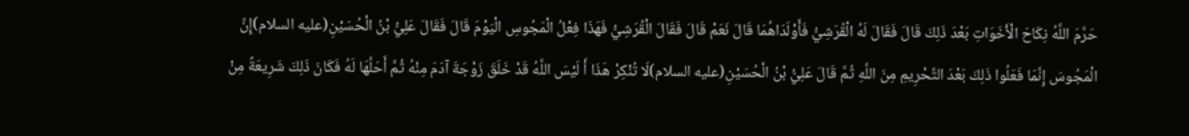حَرَّمَ اللَّهُ نِكَاحَ الْأَخَوَاتِ بَعْدَ ذَلِكَ قَالَ فَقَالَ لَهُ الْقُرَشِيُّ فَأَوْلَدَاهُمَا قَالَ نَعَمْ قَالَ فَقَالَ الْقُرَشِيُّ فَهَذَا فِعْلُ الْمَجُوسِ الْيَوْمَ قَالَ فَقَالَ عَلِيُّ بْنُ الْحُسَيْنِ(عليه السلام)إِنَّ الْمَجُوسَ إِنَّمَا فَعَلُوا ذَلِكَ بَعْدَ التَّحْرِيمِ مِنَ اللَّهِ ثُمَّ قَالَ عَلِيُّ بْنُ الْحُسَيْنِ(عليه السلام)لَا تُنْكِرْ هَذَا أَ لَيْسَ اللَّهُ قَدْ خَلَقَ زَوْجَةَ آدَمَ مِنْهُ ثُمَّ أَحَلَّهَا لَهُ فَكَانَ ذَلِكَ شَرِيعَةً مِنْ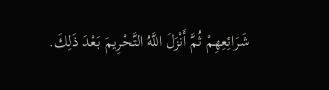شَرَائِعِهِمْ ثُمَّ أَنْزَلَ اللَّهُ التَّحْرِيمَ بَعْدَ ذَلِكَ.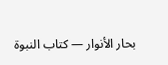بحار الأنوار — كتاب النبوة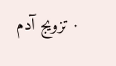· تزويج آدم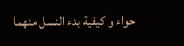حواء و كيفية بدء النسل منهما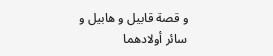و قصة قابيل و هابيل و سائر أولادهما